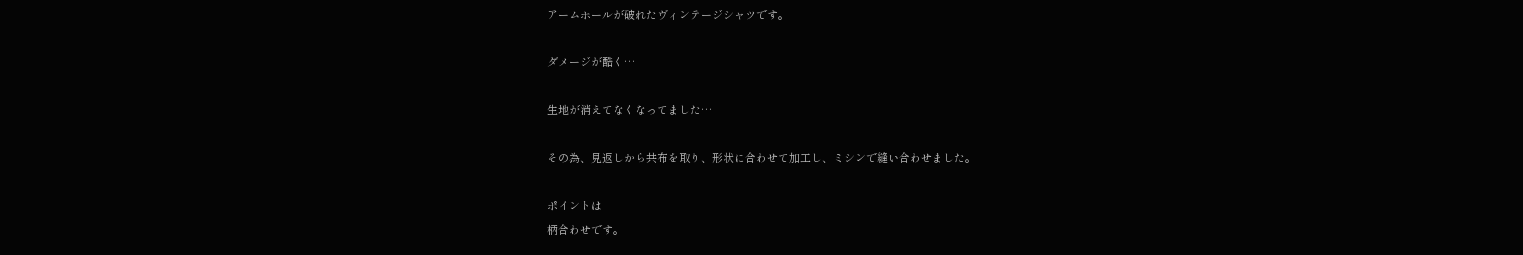アームホールが破れたヴィンテージシャツです。

ダメージが酷く…

生地が消えてなくなってました…

その為、見返しから共布を取り、形状に合わせて加工し、ミシンで縫い合わせました。

ポイントは
柄合わせです。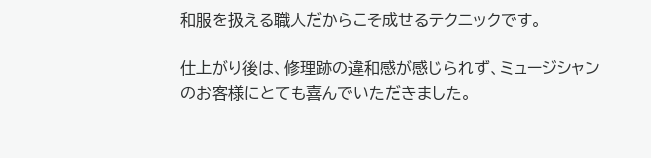和服を扱える職人だからこそ成せるテクニックです。

仕上がり後は、修理跡の違和感が感じられず、ミュージシャンのお客様にとても喜んでいただきました。